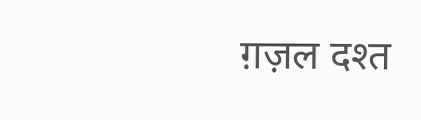ग़ज़ल दश्त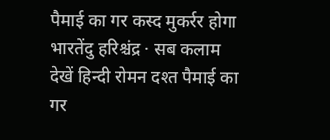पैमाई का गर कस्द मुकर्रर होगा भारतेंदु हरिश्चंद्र · सब कलाम देखें हिन्दी रोमन दश्त पैमाई का गर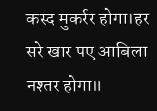कस्द मुकर्रर होगा।हर सरे खार पए आबिला नश्तर होगा॥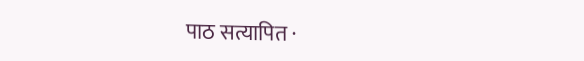पाठ सत्यापित ·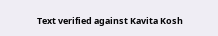Text verified against Kavita Kosh